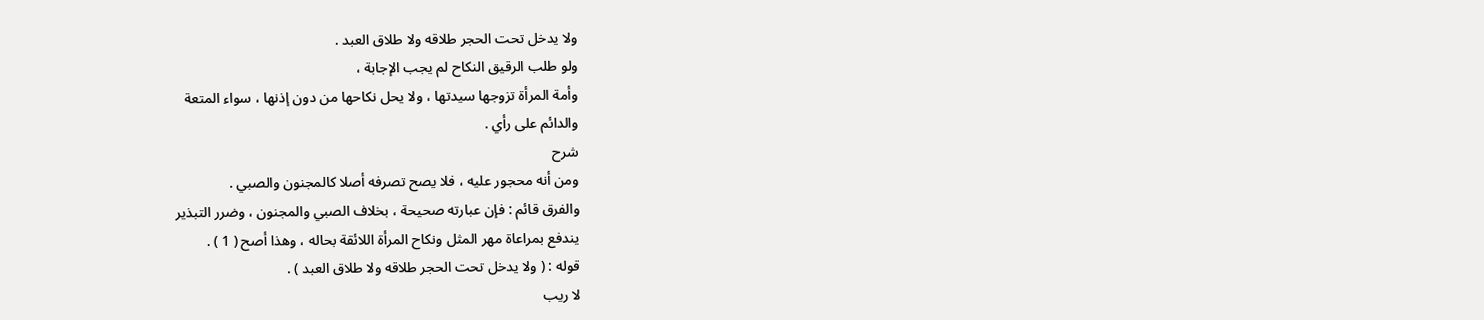ولا يدخل تحت الحجر طلاقه ولا طلاق العبد .
ولو طلب الرقيق النكاح لم يجب الإجابة ،
وأمة المرأة تزوجها سيدتها ، ولا يحل نكاحها من دون إذنها ، سواء المتعة
والدائم على رأي .
شرح
ومن أنه محجور عليه ، فلا يصح تصرفه أصلا كالمجنون والصبي .
والفرق قائم : فإن عبارته صحيحة ، بخلاف الصبي والمجنون ، وضرر التبذير
يندفع بمراعاة مهر المثل ونكاح المرأة اللائقة بحاله ، وهذا أصح ( 1 ) .
قوله : ( ولا يدخل تحت الحجر طلاقه ولا طلاق العبد ) .
لا ريب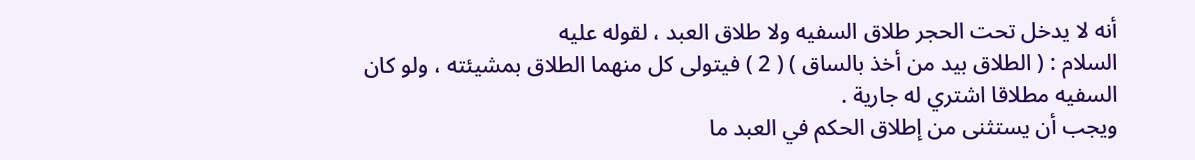أنه لا يدخل تحت الحجر طلاق السفيه ولا طلاق العبد ، لقوله عليه
السلام : ( الطلاق بيد من أخذ بالساق ) ( 2 ) فيتولى كل منهما الطلاق بمشيئته ، ولو كان
السفيه مطلاقا اشتري له جارية .
ويجب أن يستثنى من إطلاق الحكم في العبد ما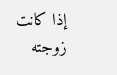إذا كانت زوجته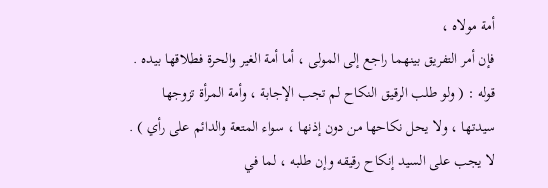أمة مولاه ،
فإن أمر التفريق بينهما راجع إلى المولى ، أما أمة الغير والحرة فطلاقها بيده .
قوله : ( ولو طلب الرقيق النكاح لم تجب الإجابة ، وأمة المرأة تزوجها
سيدتها ، ولا يحل نكاحها من دون إذنها ، سواء المتعة والدائم على رأي ) .
لا يجب على السيد إنكاح رقيقه وإن طلبه ، لما في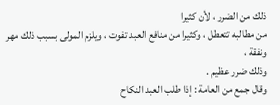ذلك من الضرر ، لأن كثيرا
من مطالبه تتعطل ، وكثيرا من منافع العبد تفوت ، ويلزم المولى بسبب ذلك مهر ونفقة ،
وذلك ضرر عظيم .
وقال جمع من العامة : إذا طلب العبد النكاح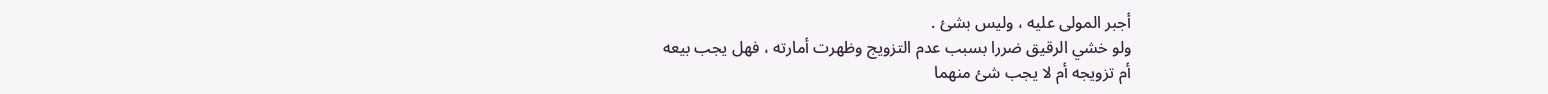أجبر المولى عليه ، وليس بشئ .
ولو خشي الرقيق ضررا بسبب عدم التزويج وظهرت أمارته ، فهل يجب بيعه
أم تزويجه أم لا يجب شئ منهما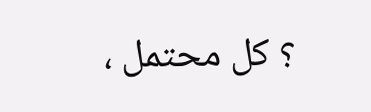؟ كل محتمل ،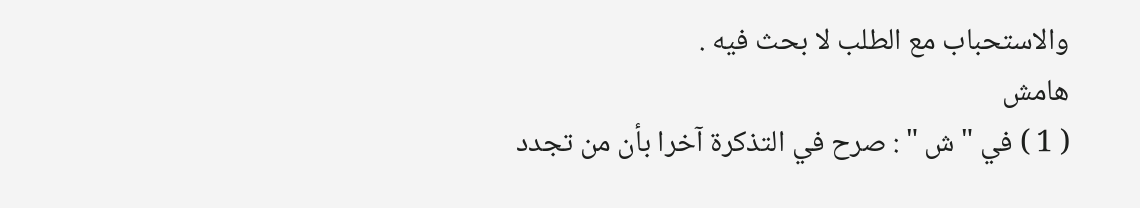والاستحباب مع الطلب لا بحث فيه .
هامش
( 1 ) في " ش " : صرح في التذكرة آخرا بأن من تجدد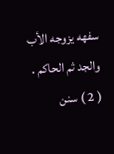سفهه يزوجه الأب والجد ثم الحاكم .
( 2 ) سنن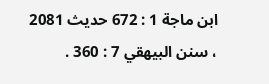ابن ماجة 1 : 672 حديث 2081 ، سنن البيهقي 7 : 360 .